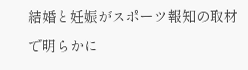結婚と妊娠がスポーツ報知の取材で明らかに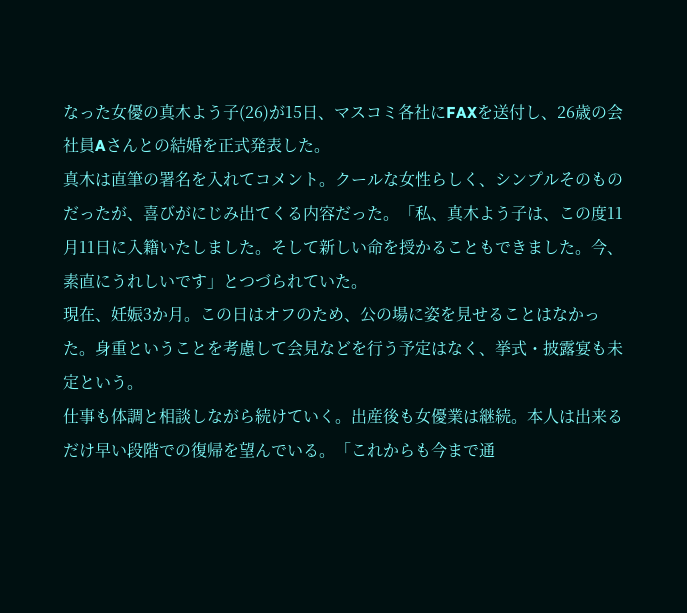なった女優の真木よう子(26)が15日、マスコミ各社にFAXを送付し、26歳の会社員Aさんとの結婚を正式発表した。
真木は直筆の署名を入れてコメント。クールな女性らしく、シンプルそのものだったが、喜びがにじみ出てくる内容だった。「私、真木よう子は、この度11月11日に入籍いたしました。そして新しい命を授かることもできました。今、素直にうれしいです」とつづられていた。
現在、妊娠3か月。この日はオフのため、公の場に姿を見せることはなかった。身重ということを考慮して会見などを行う予定はなく、挙式・披露宴も未定という。
仕事も体調と相談しながら続けていく。出産後も女優業は継続。本人は出来るだけ早い段階での復帰を望んでいる。「これからも今まで通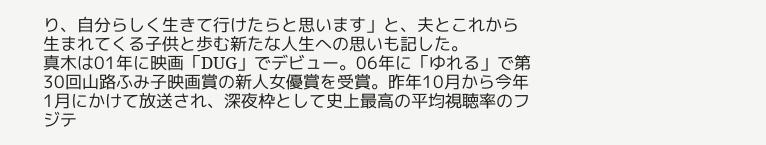り、自分らしく生きて行けたらと思います」と、夫とこれから生まれてくる子供と歩む新たな人生への思いも記した。
真木は01年に映画「DUG」でデビュー。06年に「ゆれる」で第30回山路ふみ子映画賞の新人女優賞を受賞。昨年10月から今年1月にかけて放送され、深夜枠として史上最高の平均視聴率のフジテ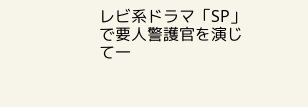レビ系ドラマ「SP」で要人警護官を演じて一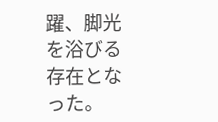躍、脚光を浴びる存在となった。